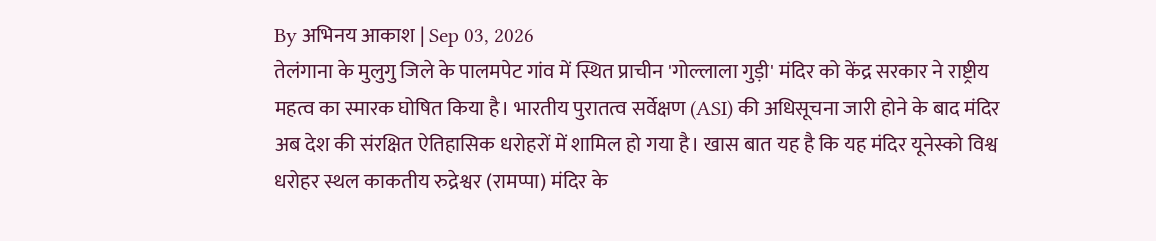By अभिनय आकाश | Sep 03, 2026
तेलंगाना के मुलुगु जिले के पालमपेट गांव में स्थित प्राचीन 'गोल्लाला गुड़ी' मंदिर को केंद्र सरकार ने राष्ट्रीय महत्व का स्मारक घोषित किया है। भारतीय पुरातत्व सर्वेक्षण (ASI) की अधिसूचना जारी होने के बाद मंदिर अब देश की संरक्षित ऐतिहासिक धरोहरों में शामिल हो गया है। खास बात यह है कि यह मंदिर यूनेस्को विश्व धरोहर स्थल काकतीय रुद्रेश्वर (रामप्पा) मंदिर के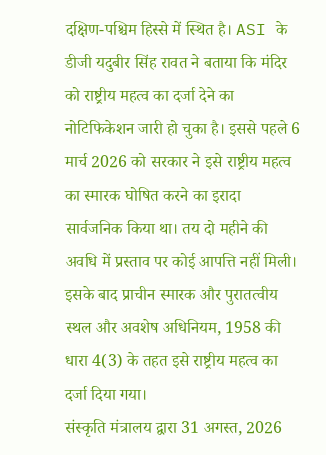दक्षिण-पश्चिम हिस्से में स्थित है। ASI के डीजी यदुबीर सिंह रावत ने बताया कि मंदिर को राष्ट्रीय महत्व का दर्जा देने का नोटिफिकेशन जारी हो चुका है। इससे पहले 6 मार्च 2026 को सरकार ने इसे राष्ट्रीय महत्व का स्मारक घोषित करने का इरादा सार्वजनिक किया था। तय दो महीने की अवधि में प्रस्ताव पर कोई आपत्ति नहीं मिली। इसके बाद प्राचीन स्मारक और पुरातत्वीय स्थल और अवशेष अधिनियम, 1958 की धारा 4(3) के तहत इसे राष्ट्रीय महत्व का दर्जा दिया गया।
संस्कृति मंत्रालय द्वारा 31 अगस्त, 2026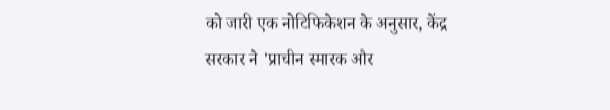को जारी एक नोटिफिकेशन के अनुसार, केंद्र सरकार ने 'प्राचीन स्मारक और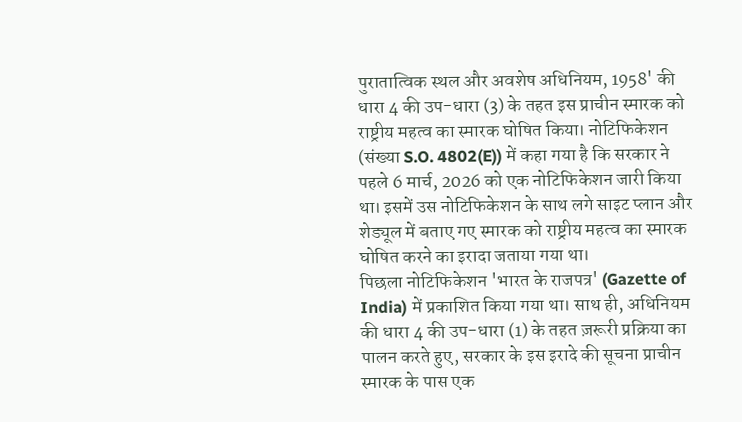पुरातात्विक स्थल और अवशेष अधिनियम, 1958' की धारा 4 की उप-धारा (3) के तहत इस प्राचीन स्मारक को राष्ट्रीय महत्व का स्मारक घोषित किया। नोटिफिकेशन (संख्या S.O. 4802(E)) में कहा गया है कि सरकार ने पहले 6 मार्च, 2026 को एक नोटिफिकेशन जारी किया था। इसमें उस नोटिफिकेशन के साथ लगे साइट प्लान और शेड्यूल में बताए गए स्मारक को राष्ट्रीय महत्व का स्मारक घोषित करने का इरादा जताया गया था।
पिछला नोटिफिकेशन 'भारत के राजपत्र' (Gazette of India) में प्रकाशित किया गया था। साथ ही, अधिनियम की धारा 4 की उप-धारा (1) के तहत ज़रूरी प्रक्रिया का पालन करते हुए, सरकार के इस इरादे की सूचना प्राचीन स्मारक के पास एक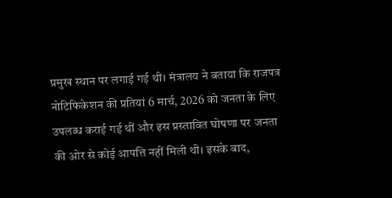प्रमुख स्थान पर लगाई गई थी। मंत्रालय ने बताया कि राजपत्र नोटिफिकेशन की प्रतियां 6 मार्च, 2026 को जनता के लिए उपलब्ध कराई गई थीं और इस प्रस्तावित घोषणा पर जनता की ओर से कोई आपत्ति नहीं मिली थी। इसके बाद,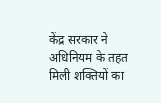केंद्र सरकार ने अधिनियम के तहत मिली शक्तियों का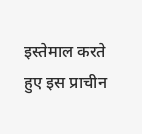इस्तेमाल करते हुए इस प्राचीन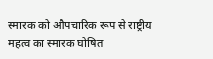स्मारक को औपचारिक रूप से राष्ट्रीय महत्व का स्मारक घोषित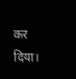कर दिया।